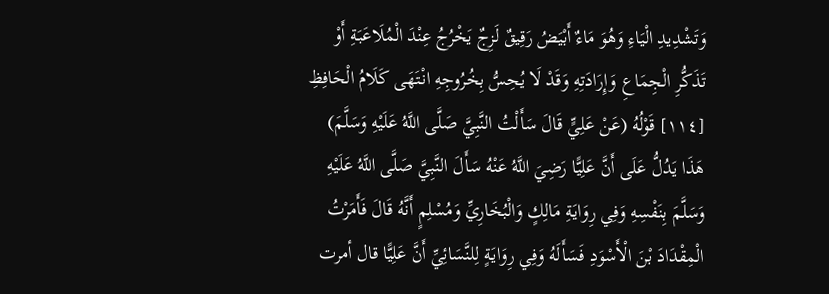وَتَشْدِيدِ الْيَاءِ وَهُوَ مَاءٌ أَبْيَضُ رَقِيقٌ لَزِجٌ يَخْرُجُ عِنْدَ الْمُلَاعَبَةِ أَوْ تَذَكُّرِ الْجِمَاعِ وَإِرَادَتِهِ وَقَدْ لَا يُحِسُّ بِخُرُوجِهِ انْتَهَى كَلَامُ الْحَافِظِ
[١١٤] قَوْلُهُ (عَنْ عَلِيٍّ قَالَ سَأَلْتُ النَّبِيَّ صَلَّى اللَّهُ عَلَيْهِ وَسَلَّمَ) هَذَا يَدُلُّ عَلَى أَنَّ عَلِيًّا رَضِيَ اللَّهُ عَنْهُ سَأَلَ النَّبِيَّ صَلَّى اللَّهُ عَلَيْهِ وَسَلَّمَ بِنَفْسِهِ وَفِي رِوَايَةِ مَالِكٍ وَالْبُخَارِيِّ وَمُسْلِمٍ أَنَّهُ قَالَ فَأَمَرْتُ الْمِقْدَادَ بْنَ الْأَسْوَدِ فَسَأَلَهُ وَفِي رِوَايَةٍ لِلنَّسَائِيِّ أَنَّ عَلِيًّا قال أمرت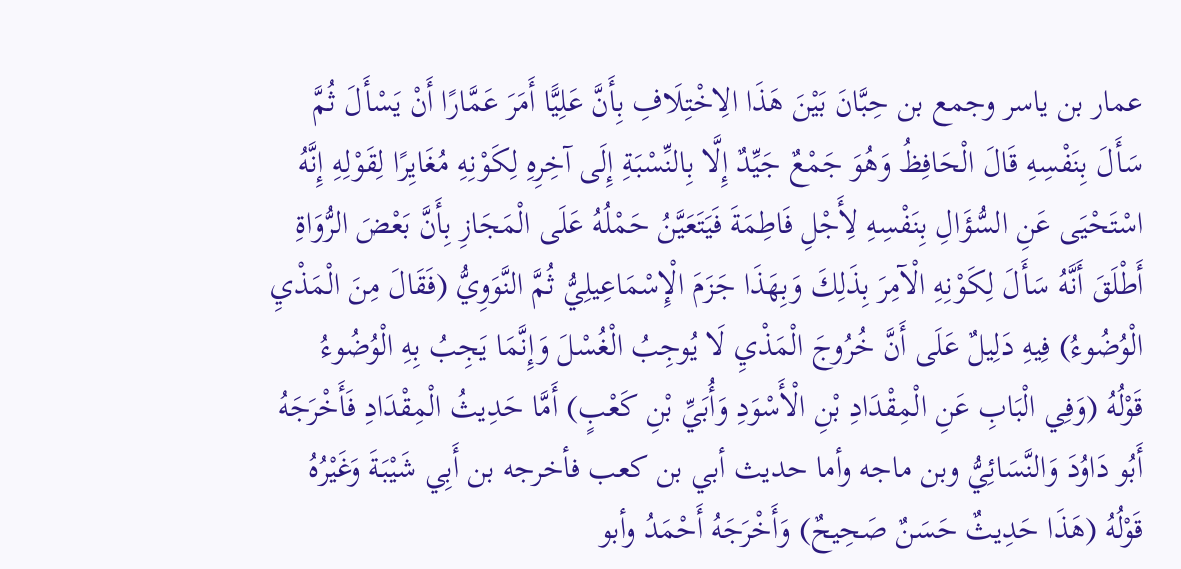عمار بن ياسر وجمع بن حِبَّانَ بَيْنَ هَذَا الِاخْتِلَافِ بِأَنَّ عَلِيًّا أَمَرَ عَمَّارًا أَنْ يَسْأَلَ ثُمَّ سَأَلَ بِنَفْسِهِ قَالَ الْحَافِظُ وَهُوَ جَمْعٌ جَيِّدٌ إِلَّا بِالنِّسْبَةِ إِلَى آخِرِهِ لِكَوْنِهِ مُغَايِرًا لِقَوْلِهِ إِنَّهُ اسْتَحْيَى عَنِ السُّؤَالِ بِنَفْسِهِ لِأَجْلِ فَاطِمَةَ فَيَتَعَيَّنُ حَمْلُهُ عَلَى الْمَجَازِ بِأَنَّ بَعْضَ الرُّوَاةِ أَطْلَقَ أَنَّهُ سَأَلَ لِكَوْنِهِ الْآمِرَ بِذَلِكَ وَبِهَذَا جَزَمَ الْإِسْمَاعِيلِيُّ ثُمَّ النَّوَوِيُّ (فَقَالَ مِنَ الْمَذْيِ الْوُضُوءُ) فِيهِ دَلِيلٌ عَلَى أَنَّ خُرُوجَ الْمَذْيِ لَا يُوجِبُ الْغُسْلَ وَإِنَّمَا يَجِبُ بِهِ الْوُضُوءُ
قَوْلُهُ (وَفِي الْبَابِ عَنِ الْمِقْدَادِ بْنِ الْأَسْوَدِ وَأُبَيِّ بْنِ كَعْبٍ) أَمَّا حَدِيثُ الْمِقْدَادِ فَأَخْرَجَهُ أَبُو دَاوُدَ وَالنَّسَائِيُّ وبن ماجه وأما حديث أبي بن كعب فأخرجه بن أَبِي شَيْبَةَ وَغَيْرُهُ
قَوْلُهُ (هَذَا حَدِيثٌ حَسَنٌ صَحِيحٌ) وَأَخْرَجَهُ أَحْمَدُ وأبو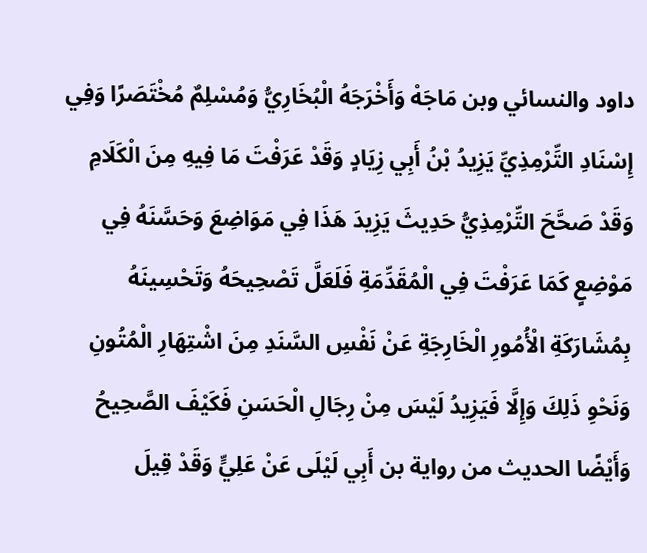داود والنسائي وبن مَاجَهْ وَأَخْرَجَهُ الْبُخَارِيُّ وَمُسْلِمٌ مُخْتَصَرًا وَفِي إِسْنَادِ التِّرْمِذِيِّ يَزِيدُ بْنُ أَبِي زِيَادٍ وَقَدْ عَرَفْتَ مَا فِيهِ مِنَ الْكَلَامِ وَقَدْ صَحَّحَ التِّرْمِذِيُّ حَدِيثَ يَزِيدَ هَذَا فِي مَوَاضِعَ وَحَسَّنَهُ فِي مَوْضِعٍ كَمَا عَرَفْتَ فِي الْمُقَدِّمَةِ فَلَعَلَّ تَصْحِيحَهُ وَتَحْسِينَهُ بِمُشَارَكَةِ الْأُمُورِ الْخَارِجَةِ عَنْ نَفْسِ السَّنَدِ مِنَ اشْتِهَارِ الْمُتُونِ وَنَحْوِ ذَلِكَ وَإِلَّا فَيَزِيدُ لَيْسَ مِنْ رِجَالِ الْحَسَنِ فَكَيْفَ الصَّحِيحُ وَأَيْضًا الحديث من رواية بن أَبِي لَيْلَى عَنْ عَلِيٍّ وَقَدْ قِيلَ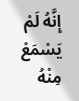إِنَّهُ لَمْ يَسْمَعْ مِنْهُ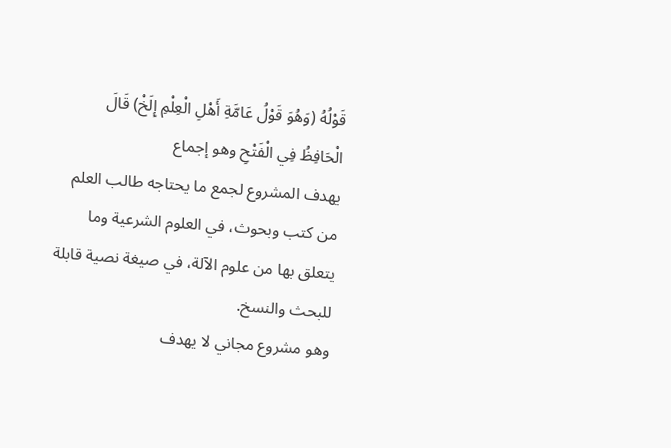قَوْلُهُ (وَهُوَ قَوْلُ عَامَّةِ أَهْلِ الْعِلْمِ إِلَخْ) قَالَ الْحَافِظُ فِي الْفَتْحِ وهو إجماع
يهدف المشروع لجمع ما يحتاجه طالب العلم من كتب وبحوث، في العلوم الشرعية وما يتعلق بها من علوم الآلة، في صيغة نصية قابلة للبحث والنسخ.
وهو مشروع مجاني لا يهدف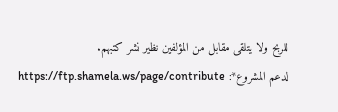للربح ولا يتلقى مقابل من المؤلفين نظير نشر كتبهم.
لدعم المشروع*: https://ftp.shamela.ws/page/contribute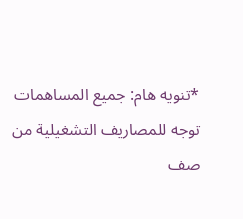*تنويه هام: جميع المساهمات توجه للمصاريف التشغيلية من صف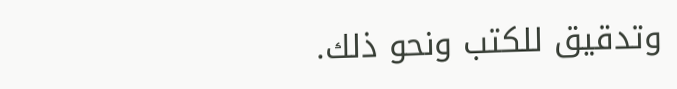وتدقيق للكتب ونحو ذلك.